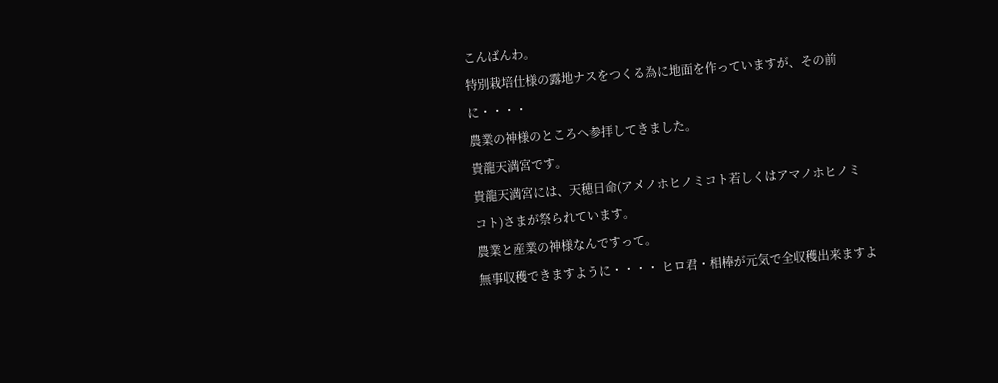こんばんわ。
特別栽培仕様の露地ナスをつくる為に地面を作っていますが、その前に・・・・
農業の神様のところへ参拝してきました。
貴龍天満宮です。
貴龍天満宮には、天穂日命(アメノホヒノミコト若しくはアマノホヒノミコト)さまが祭られています。
農業と産業の神様なんですって。
無事収穫できますように・・・・ ヒロ君・相棒が元気で全収穫出来ますよ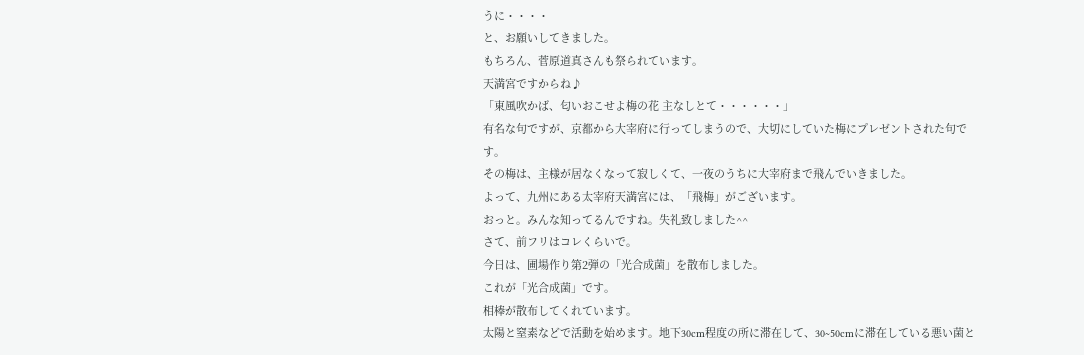うに・・・・
と、お願いしてきました。
もちろん、菅原道真さんも祭られています。
天満宮ですからね♪
「東風吹かば、匂いおこせよ梅の花 主なしとて・・・・・・」
有名な句ですが、京都から大宰府に行ってしまうので、大切にしていた梅にプレゼントされた句です。
その梅は、主様が居なくなって寂しくて、一夜のうちに大宰府まで飛んでいきました。
よって、九州にある太宰府天満宮には、「飛梅」がございます。
おっと。みんな知ってるんですね。失礼致しました^^
さて、前フリはコレくらいで。
今日は、圃場作り第2弾の「光合成菌」を散布しました。
これが「光合成菌」です。
相棒が散布してくれています。
太陽と窒素などで活動を始めます。地下30cm程度の所に滞在して、30~50cmに滞在している悪い菌と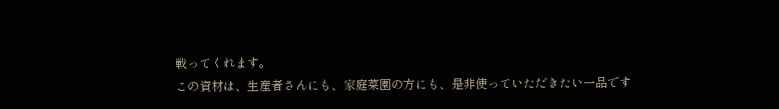戦ってくれます。
この資材は、生産者さんにも、家庭菜園の方にも、是非使っていただきたい一品です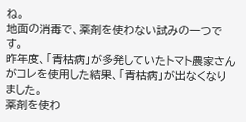ね。
地面の消毒で、薬剤を使わない試みの一つです。
昨年度、「青枯病」が多発していたトマト農家さんがコレを使用した結果、「青枯病」が出なくなりました。
薬剤を使わ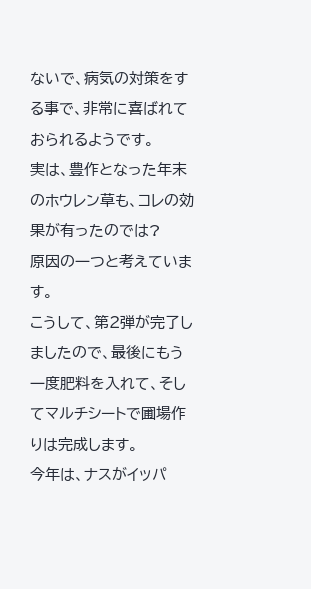ないで、病気の対策をする事で、非常に喜ばれておられるようです。
実は、豊作となった年末のホウレン草も、コレの効果が有ったのでは?
原因の一つと考えています。
こうして、第2弾が完了しましたので、最後にもう一度肥料を入れて、そしてマルチシートで圃場作りは完成します。
今年は、ナスがイッパ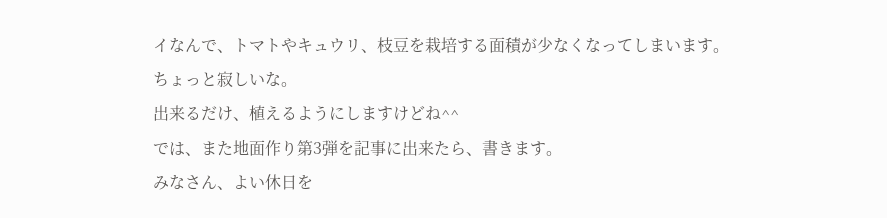イなんで、トマトやキュウリ、枝豆を栽培する面積が少なくなってしまいます。
ちょっと寂しいな。
出来るだけ、植えるようにしますけどね^^
では、また地面作り第3弾を記事に出来たら、書きます。
みなさん、よい休日を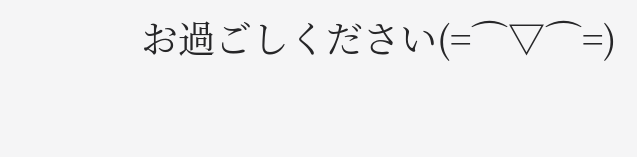お過ごしください(=⌒▽⌒=)